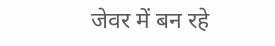जेवर में बन रहे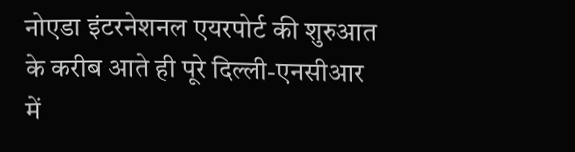नोएडा इंटरनेशनल एयरपोर्ट की शुरुआत के करीब आते ही पूरे दिल्ली-एनसीआर में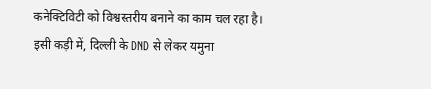कनेक्टिविटी को विश्वस्तरीय बनाने का काम चल रहा है। इसी कड़ी में, दिल्ली के DND से लेकर यमुना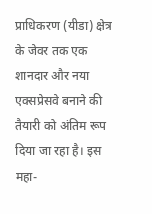प्राधिकरण (यीडा) क्षेत्र के जेवर तक एक शानदार और नया एक्सप्रेसवे बनाने की तैयारी को अंतिम रूप दिया जा रहा है। इस महा-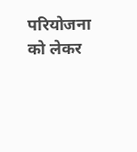परियोजना को लेकर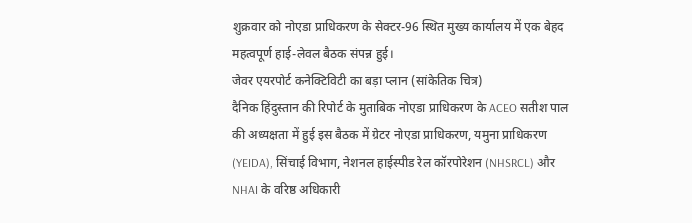शुक्रवार को नोएडा प्राधिकरण के सेक्टर-96 स्थित मुख्य कार्यालय में एक बेहद महत्वपूर्ण हाई-लेवल बैठक संपन्न हुई।
जेवर एयरपोर्ट कनेक्टिविटी का बड़ा प्लान (सांकेतिक चित्र)
दैनिक हिंदुस्तान की रिपोर्ट के मुताबिक नोएडा प्राधिकरण के ACEO सतीश पाल की अध्यक्षता में हुई इस बैठक में ग्रेटर नोएडा प्राधिकरण, यमुना प्राधिकरण (YEIDA), सिंचाई विभाग, नेशनल हाईस्पीड रेल कॉरपोरेशन (NHSRCL) और NHAI के वरिष्ठ अधिकारी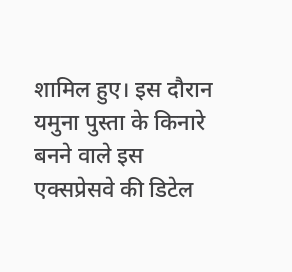शामिल हुए। इस दौरान यमुना पुस्ता के किनारे बनने वाले इस एक्सप्रेसवे की डिटेल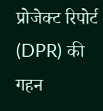प्रोजेक्ट रिपोर्ट (DPR) की गहन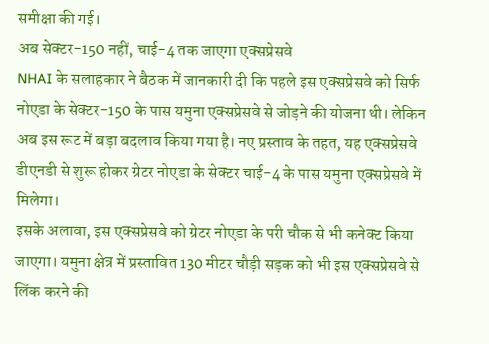समीक्षा की गई।
अब सेक्टर-150 नहीं, चाई-4 तक जाएगा एक्सप्रेसवे
NHAI के सलाहकार ने बैठक में जानकारी दी कि पहले इस एक्सप्रेसवे को सिर्फ नोएडा के सेक्टर-150 के पास यमुना एक्सप्रेसवे से जोड़ने की योजना थी। लेकिन अब इस रूट में बड़ा बदलाव किया गया है। नए प्रस्ताव के तहत, यह एक्सप्रेसवे डीएनडी से शुरू होकर ग्रेटर नोएडा के सेक्टर चाई-4 के पास यमुना एक्सप्रेसवे में मिलेगा।
इसके अलावा, इस एक्सप्रेसवे को ग्रेटर नोएडा के परी चौक से भी कनेक्ट किया जाएगा। यमुना क्षेत्र में प्रस्तावित 130 मीटर चौड़ी सड़क को भी इस एक्सप्रेसवे से लिंक करने की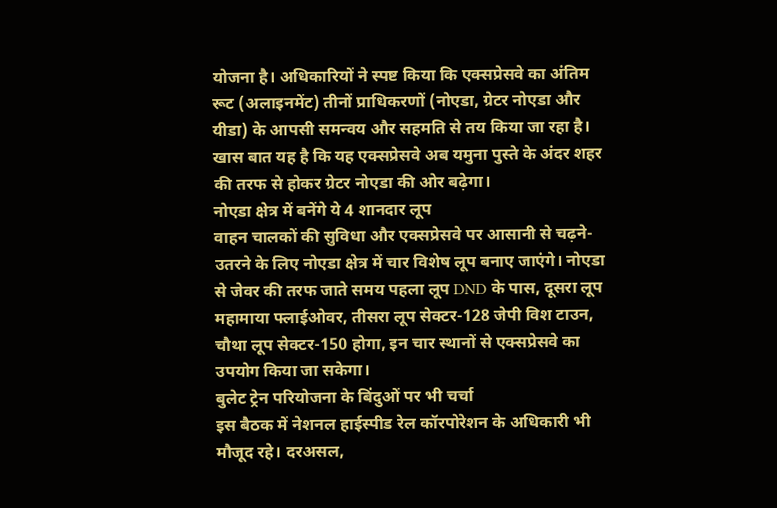योजना है। अधिकारियों ने स्पष्ट किया कि एक्सप्रेसवे का अंतिम रूट (अलाइनमेंट) तीनों प्राधिकरणों (नोएडा, ग्रेटर नोएडा और यीडा) के आपसी समन्वय और सहमति से तय किया जा रहा है। खास बात यह है कि यह एक्सप्रेसवे अब यमुना पुस्ते के अंदर शहर की तरफ से होकर ग्रेटर नोएडा की ओर बढ़ेगा।
नोएडा क्षेत्र में बनेंगे ये 4 शानदार लूप
वाहन चालकों की सुविधा और एक्सप्रेसवे पर आसानी से चढ़ने-उतरने के लिए नोएडा क्षेत्र में चार विशेष लूप बनाए जाएंगे। नोएडा से जेवर की तरफ जाते समय पहला लूप DND के पास, दूसरा लूप महामाया फ्लाईओवर, तीसरा लूप सेक्टर-128 जेपी विश टाउन, चौथा लूप सेक्टर-150 होगा, इन चार स्थानों से एक्सप्रेसवे का उपयोग किया जा सकेगा।
बुलेट ट्रेन परियोजना के बिंदुओं पर भी चर्चा
इस बैठक में नेशनल हाईस्पीड रेल कॉरपोरेशन के अधिकारी भी मौजूद रहे। दरअसल,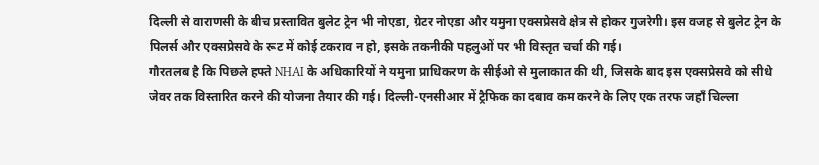दिल्ली से वाराणसी के बीच प्रस्तावित बुलेट ट्रेन भी नोएडा, ग्रेटर नोएडा और यमुना एक्सप्रेसवे क्षेत्र से होकर गुजरेगी। इस वजह से बुलेट ट्रेन के पिलर्स और एक्सप्रेसवे के रूट में कोई टकराव न हो, इसके तकनीकी पहलुओं पर भी विस्तृत चर्चा की गई।
गौरतलब है कि पिछले हफ्ते NHAI के अधिकारियों ने यमुना प्राधिकरण के सीईओ से मुलाकात की थी, जिसके बाद इस एक्सप्रेसवे को सीधे जेवर तक विस्तारित करने की योजना तैयार की गई। दिल्ली-एनसीआर में ट्रैफिक का दबाव कम करने के लिए एक तरफ जहाँ चिल्ला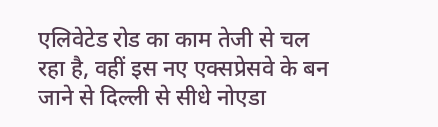एलिवेटेड रोड का काम तेजी से चल रहा है, वहीं इस नए एक्सप्रेसवे के बन जाने से दिल्ली से सीधे नोएडा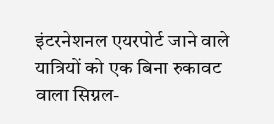इंटरनेशनल एयरपोर्ट जाने वाले यात्रियों को एक बिना रुकावट वाला सिग्नल-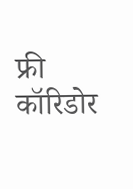फ्री कॉरिडोर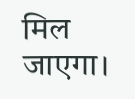मिल जाएगा।